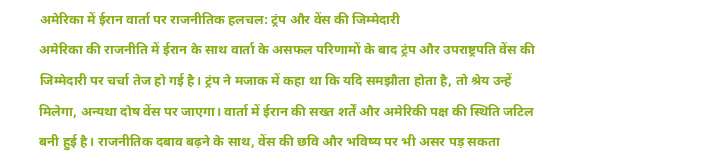अमेरिका में ईरान वार्ता पर राजनीतिक हलचल: ट्रंप और वेंस की जिम्मेदारी
अमेरिका की राजनीति में ईरान के साथ वार्ता के असफल परिणामों के बाद ट्रंप और उपराष्ट्रपति वेंस की जिम्मेदारी पर चर्चा तेज हो गई है। ट्रंप ने मजाक में कहा था कि यदि समझौता होता है, तो श्रेय उन्हें मिलेगा, अन्यथा दोष वेंस पर जाएगा। वार्ता में ईरान की सख्त शर्तें और अमेरिकी पक्ष की स्थिति जटिल बनी हुई है। राजनीतिक दबाव बढ़ने के साथ, वेंस की छवि और भविष्य पर भी असर पड़ सकता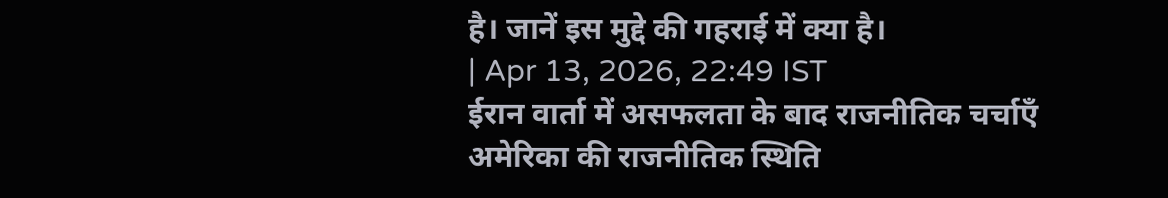है। जानें इस मुद्दे की गहराई में क्या है।
| Apr 13, 2026, 22:49 IST
ईरान वार्ता में असफलता के बाद राजनीतिक चर्चाएँ
अमेरिका की राजनीतिक स्थिति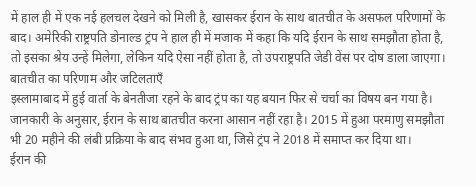में हाल ही में एक नई हलचल देखने को मिली है, खासकर ईरान के साथ बातचीत के असफल परिणामों के बाद। अमेरिकी राष्ट्रपति डोनाल्ड ट्रंप ने हाल ही में मजाक में कहा कि यदि ईरान के साथ समझौता होता है, तो इसका श्रेय उन्हें मिलेगा, लेकिन यदि ऐसा नहीं होता है, तो उपराष्ट्रपति जेडी वेंस पर दोष डाला जाएगा।
बातचीत का परिणाम और जटिलताएँ
इस्लामाबाद में हुई वार्ता के बेनतीजा रहने के बाद ट्रंप का यह बयान फिर से चर्चा का विषय बन गया है। जानकारी के अनुसार, ईरान के साथ बातचीत करना आसान नहीं रहा है। 2015 में हुआ परमाणु समझौता भी 20 महीने की लंबी प्रक्रिया के बाद संभव हुआ था, जिसे ट्रंप ने 2018 में समाप्त कर दिया था।
ईरान की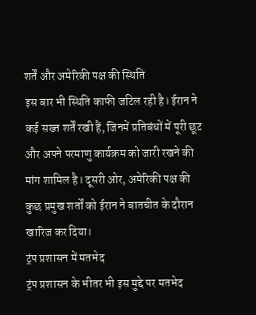शर्तें और अमेरिकी पक्ष की स्थिति
इस बार भी स्थिति काफी जटिल रही है। ईरान ने कई सख्त शर्तें रखी हैं, जिनमें प्रतिबंधों में पूरी छूट और अपने परमाणु कार्यक्रम को जारी रखने की मांग शामिल है। दूसरी ओर, अमेरिकी पक्ष की कुछ प्रमुख शर्तों को ईरान ने बातचीत के दौरान खारिज कर दिया।
ट्रंप प्रशासन में मतभेद
ट्रंप प्रशासन के भीतर भी इस मुद्दे पर मतभेद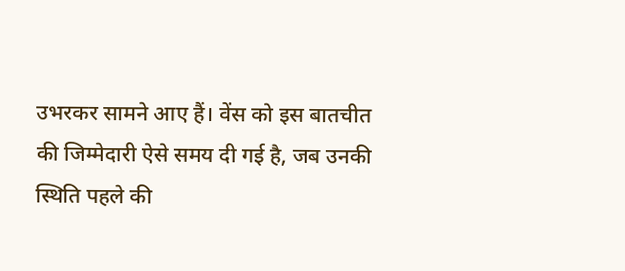उभरकर सामने आए हैं। वेंस को इस बातचीत की जिम्मेदारी ऐसे समय दी गई है, जब उनकी स्थिति पहले की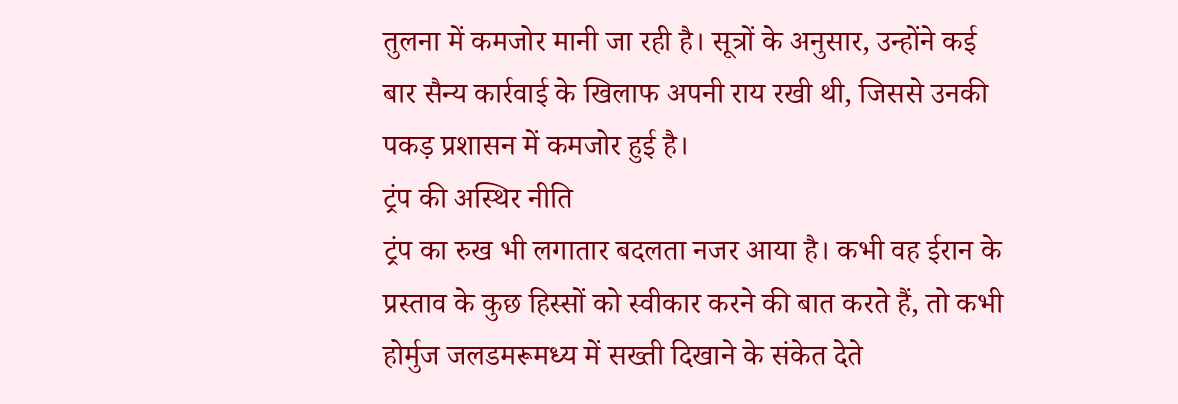तुलना में कमजोर मानी जा रही है। सूत्रों के अनुसार, उन्होंने कई बार सैन्य कार्रवाई के खिलाफ अपनी राय रखी थी, जिससे उनकी पकड़ प्रशासन में कमजोर हुई है।
ट्रंप की अस्थिर नीति
ट्रंप का रुख भी लगातार बदलता नजर आया है। कभी वह ईरान के प्रस्ताव के कुछ हिस्सों को स्वीकार करने की बात करते हैं, तो कभी होर्मुज जलडमरूमध्य में सख्ती दिखाने के संकेत देते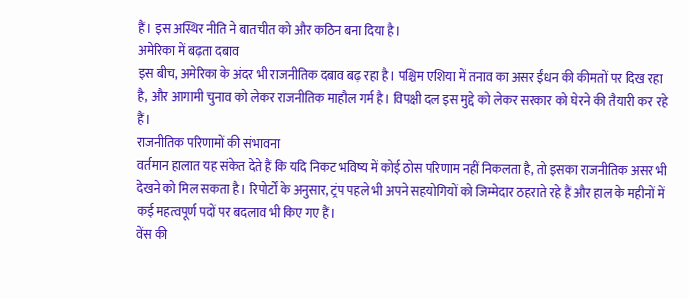हैं। इस अस्थिर नीति ने बातचीत को और कठिन बना दिया है।
अमेरिका में बढ़ता दबाव
इस बीच, अमेरिका के अंदर भी राजनीतिक दबाव बढ़ रहा है। पश्चिम एशिया में तनाव का असर ईंधन की कीमतों पर दिख रहा है, और आगामी चुनाव को लेकर राजनीतिक माहौल गर्म है। विपक्षी दल इस मुद्दे को लेकर सरकार को घेरने की तैयारी कर रहे हैं।
राजनीतिक परिणामों की संभावना
वर्तमान हालात यह संकेत देते हैं कि यदि निकट भविष्य में कोई ठोस परिणाम नहीं निकलता है, तो इसका राजनीतिक असर भी देखने को मिल सकता है। रिपोर्टों के अनुसार, ट्रंप पहले भी अपने सहयोगियों को जिम्मेदार ठहराते रहे हैं और हाल के महीनों में कई महत्वपूर्ण पदों पर बदलाव भी किए गए हैं।
वेंस की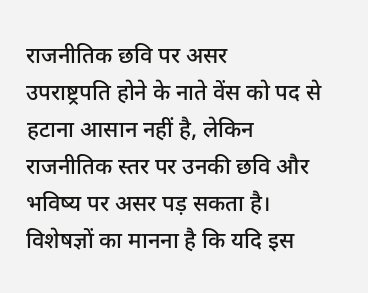राजनीतिक छवि पर असर
उपराष्ट्रपति होने के नाते वेंस को पद से हटाना आसान नहीं है, लेकिन राजनीतिक स्तर पर उनकी छवि और भविष्य पर असर पड़ सकता है। विशेषज्ञों का मानना है कि यदि इस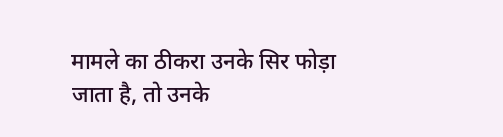मामले का ठीकरा उनके सिर फोड़ा जाता है, तो उनके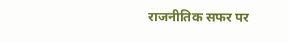राजनीतिक सफर पर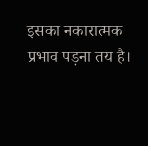इसका नकारात्मक प्रभाव पड़ना तय है।